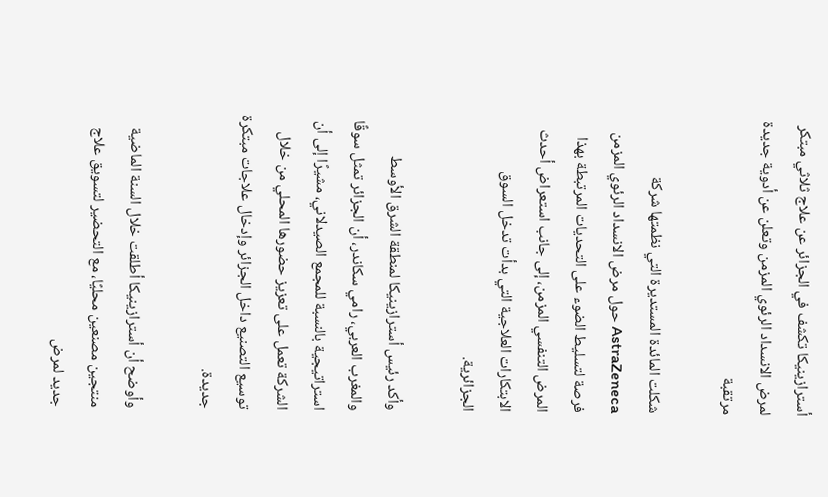أسترازينيكا تكشف في الجزائر عن علاج ثلاثي مبتكر لمرض الانسداد الرئوي المزمن وتعلن عن أدوية جديدة مرتقبة

شكلت المائدة المستديرة التي نظمتها شركة AstraZeneca حول مرض الانسداد الرئوي المزمن فرصة لتسليط الضوء على التحديات المرتبطة بهذا المرض التنفسي المزمن، إلى جانب استعراض أحدث الابتكارات العلاجية التي بدأت تدخل السوق الجزائرية.

وأكد رئيس أسترازينيكا لمنطقة الشرق الأوسط والمغرب العربي، رامي سكاندر، أن الجزائر تمثل سوقًا استراتيجية بالنسبة للمجمع الصيدلاني، مشيرًا إلى أن الشركة تعمل على تعزيز حضورها المحلي من خلال توسيع التصنيع داخل الجزائر وإدخال علاجات مبتكرة جديدة.

وأوضح أن أسترازينيكا أطلقت خلال السنة الماضية منتجين مصنعين محليًا، مع التحضير لتسويق علاج جديد لمرض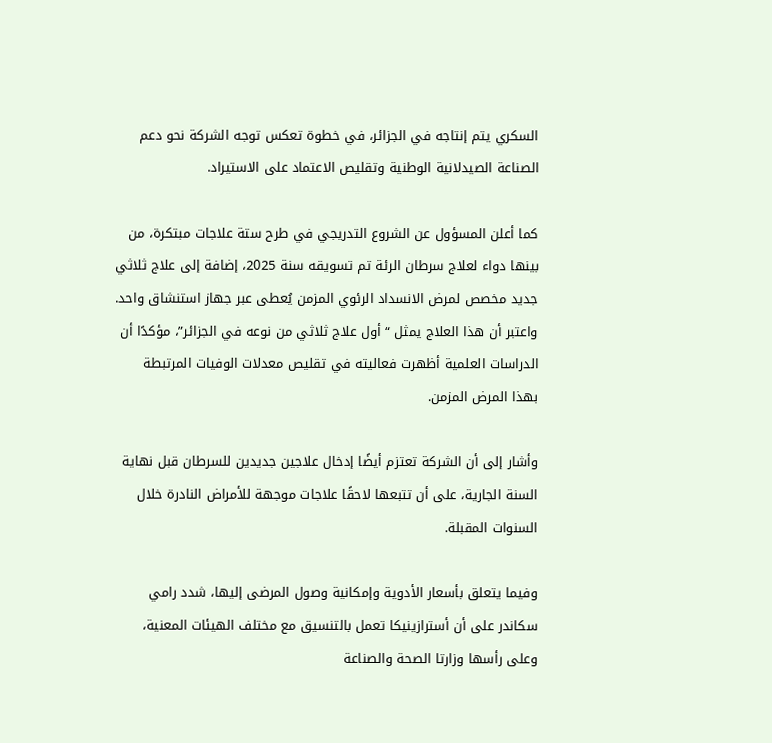السكري يتم إنتاجه في الجزائر، في خطوة تعكس توجه الشركة نحو دعم الصناعة الصيدلانية الوطنية وتقليص الاعتماد على الاستيراد.

كما أعلن المسؤول عن الشروع التدريجي في طرح ستة علاجات مبتكرة، من بينها دواء لعلاج سرطان الرئة تم تسويقه سنة 2025، إضافة إلى علاج ثلاثي جديد مخصص لمرض الانسداد الرئوي المزمن يُعطى عبر جهاز استنشاق واحد. واعتبر أن هذا العلاج يمثل “أول علاج ثلاثي من نوعه في الجزائر”، مؤكدًا أن الدراسات العلمية أظهرت فعاليته في تقليص معدلات الوفيات المرتبطة بهذا المرض المزمن.

وأشار إلى أن الشركة تعتزم أيضًا إدخال علاجين جديدين للسرطان قبل نهاية السنة الجارية، على أن تتبعها لاحقًا علاجات موجهة للأمراض النادرة خلال السنوات المقبلة.

وفيما يتعلق بأسعار الأدوية وإمكانية وصول المرضى إليها، شدد رامي سكاندر على أن أسترازينيكا تعمل بالتنسيق مع مختلف الهيئات المعنية، وعلى رأسها وزارتا الصحة والصناعة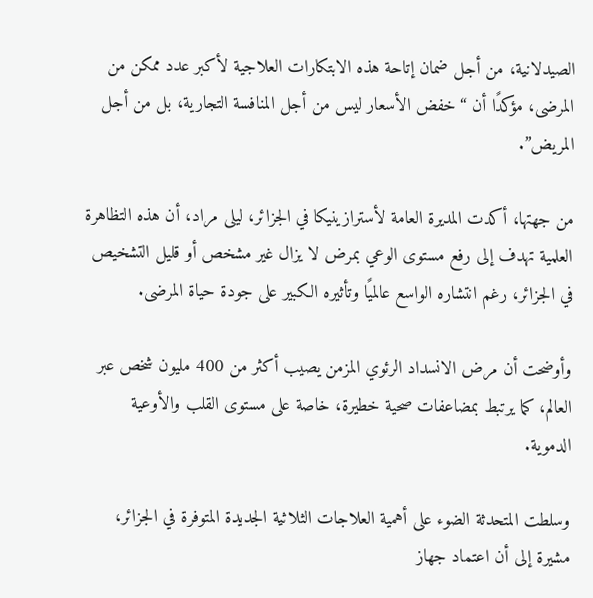الصيدلانية، من أجل ضمان إتاحة هذه الابتكارات العلاجية لأكبر عدد ممكن من المرضى، مؤكدًا أن “خفض الأسعار ليس من أجل المنافسة التجارية، بل من أجل المريض”.

من جهتها، أكدت المديرة العامة لأسترازينيكا في الجزائر، ليلى مراد، أن هذه التظاهرة العلمية تهدف إلى رفع مستوى الوعي بمرض لا يزال غير مشخص أو قليل التشخيص في الجزائر، رغم انتشاره الواسع عالميًا وتأثيره الكبير على جودة حياة المرضى.

وأوضحت أن مرض الانسداد الرئوي المزمن يصيب أكثر من 400 مليون شخص عبر العالم، كما يرتبط بمضاعفات صحية خطيرة، خاصة على مستوى القلب والأوعية الدموية.

وسلطت المتحدثة الضوء على أهمية العلاجات الثلاثية الجديدة المتوفرة في الجزائر، مشيرة إلى أن اعتماد جهاز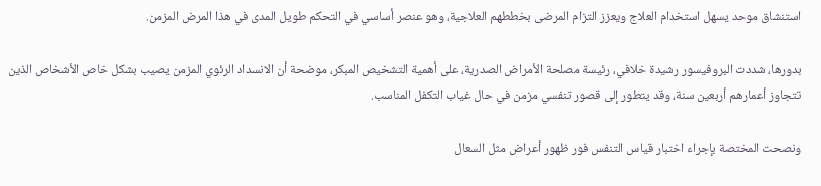استنشاق موحد يسهل استخدام العلاج ويعزز التزام المرضى بخططهم العلاجية، وهو عنصر أساسي في التحكم طويل المدى في هذا المرض المزمن.

بدورها، شددت البروفيسور رشيدة خلافي، رئيسة مصلحة الأمراض الصدرية، على أهمية التشخيص المبكر، موضحة أن الانسداد الرئوي المزمن يصيب بشكل خاص الأشخاص الذين تتجاوز أعمارهم أربعين سنة، وقد يتطور إلى قصور تنفسي مزمن في حال غياب التكفل المناسب.

ونصحت المختصة بإجراء اختبار قياس التنفس فور ظهور أعراض مثل السعال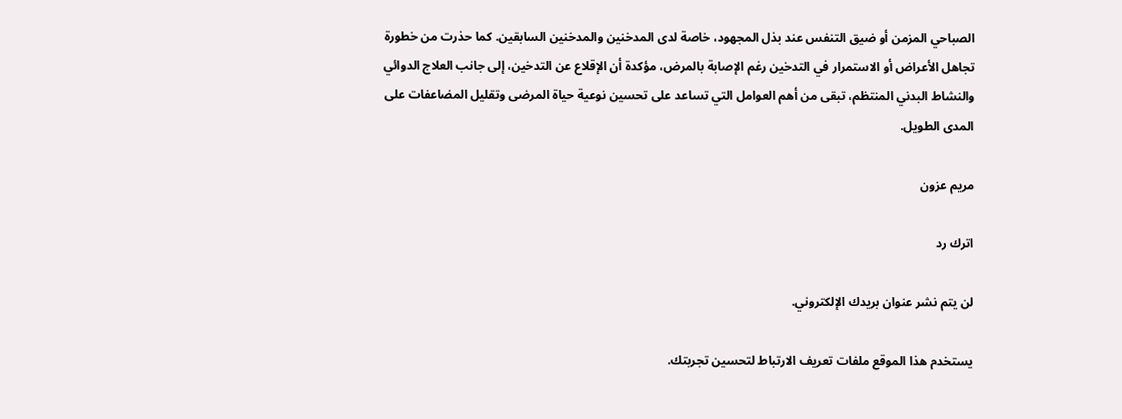الصباحي المزمن أو ضيق التنفس عند بذل المجهود، خاصة لدى المدخنين والمدخنين السابقين. كما حذرت من خطورة تجاهل الأعراض أو الاستمرار في التدخين رغم الإصابة بالمرض، مؤكدة أن الإقلاع عن التدخين، إلى جانب العلاج الدوائي والنشاط البدني المنتظم، تبقى من أهم العوامل التي تساعد على تحسين نوعية حياة المرضى وتقليل المضاعفات على المدى الطويل.

مريم عزون

اترك رد

لن يتم نشر عنوان بريدك الإلكتروني.

يستخدم هذا الموقع ملفات تعريف الارتباط لتحسين تجربتك.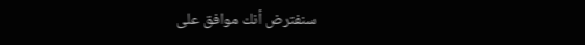سنفترض أنك موافق على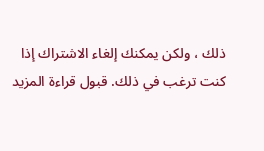ذلك ، ولكن يمكنك إلغاء الاشتراك إذا كنت ترغب في ذلك. قبول قراءة المزيد